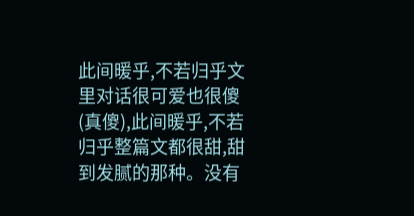此间暖乎,不若归乎文里对话很可爱也很傻(真傻),此间暖乎,不若归乎整篇文都很甜,甜到发腻的那种。没有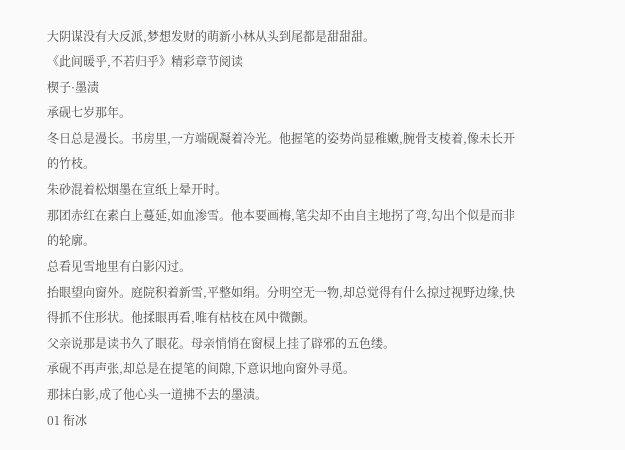大阴谋没有大反派,梦想发财的萌新小林从头到尾都是甜甜甜。
《此间暖乎,不若归乎》精彩章节阅读
楔子·墨渍
承砚七岁那年。
冬日总是漫长。书房里,一方端砚凝着冷光。他握笔的姿势尚显稚嫩,腕骨支棱着,像未长开的竹枝。
朱砂混着松烟墨在宣纸上晕开时。
那团赤红在素白上蔓延,如血渗雪。他本要画梅,笔尖却不由自主地拐了弯,勾出个似是而非的轮廓。
总看见雪地里有白影闪过。
抬眼望向窗外。庭院积着新雪,平整如绢。分明空无一物,却总觉得有什么掠过视野边缘,快得抓不住形状。他揉眼再看,唯有枯枝在风中微颤。
父亲说那是读书久了眼花。母亲悄悄在窗棂上挂了辟邪的五色缕。
承砚不再声张,却总是在提笔的间隙,下意识地向窗外寻觅。
那抹白影,成了他心头一道拂不去的墨渍。
01 衔冰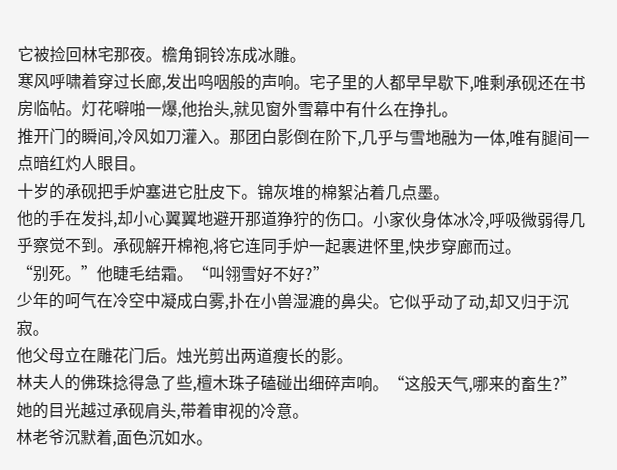它被捡回林宅那夜。檐角铜铃冻成冰雕。
寒风呼啸着穿过长廊,发出呜咽般的声响。宅子里的人都早早歇下,唯剩承砚还在书房临帖。灯花噼啪一爆,他抬头,就见窗外雪幕中有什么在挣扎。
推开门的瞬间,冷风如刀灌入。那团白影倒在阶下,几乎与雪地融为一体,唯有腿间一点暗红灼人眼目。
十岁的承砚把手炉塞进它肚皮下。锦灰堆的棉絮沾着几点墨。
他的手在发抖,却小心翼翼地避开那道狰狞的伤口。小家伙身体冰冷,呼吸微弱得几乎察觉不到。承砚解开棉袍,将它连同手炉一起裹进怀里,快步穿廊而过。
“别死。”他睫毛结霜。“叫翎雪好不好?”
少年的呵气在冷空中凝成白雾,扑在小兽湿漉的鼻尖。它似乎动了动,却又归于沉寂。
他父母立在雕花门后。烛光剪出两道瘦长的影。
林夫人的佛珠捻得急了些,檀木珠子磕碰出细碎声响。“这般天气,哪来的畜生?”她的目光越过承砚肩头,带着审视的冷意。
林老爷沉默着,面色沉如水。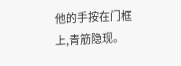他的手按在门框上,青筋隐现。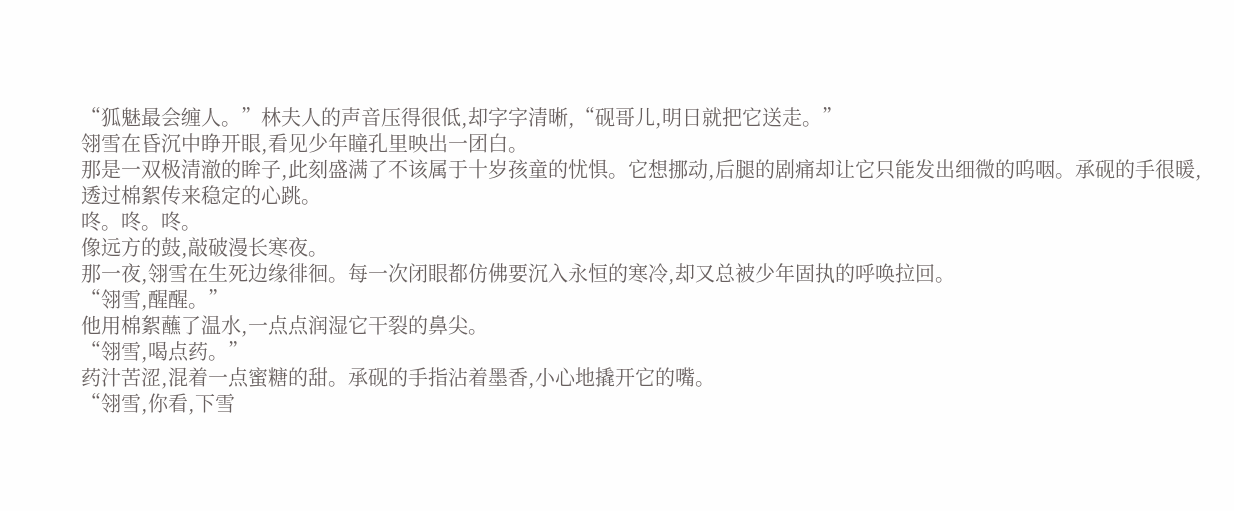“狐魅最会缠人。”林夫人的声音压得很低,却字字清晰,“砚哥儿,明日就把它送走。”
翎雪在昏沉中睁开眼,看见少年瞳孔里映出一团白。
那是一双极清澈的眸子,此刻盛满了不该属于十岁孩童的忧惧。它想挪动,后腿的剧痛却让它只能发出细微的呜咽。承砚的手很暖,透过棉絮传来稳定的心跳。
咚。咚。咚。
像远方的鼓,敲破漫长寒夜。
那一夜,翎雪在生死边缘徘徊。每一次闭眼都仿佛要沉入永恒的寒冷,却又总被少年固执的呼唤拉回。
“翎雪,醒醒。”
他用棉絮蘸了温水,一点点润湿它干裂的鼻尖。
“翎雪,喝点药。”
药汁苦涩,混着一点蜜糖的甜。承砚的手指沾着墨香,小心地撬开它的嘴。
“翎雪,你看,下雪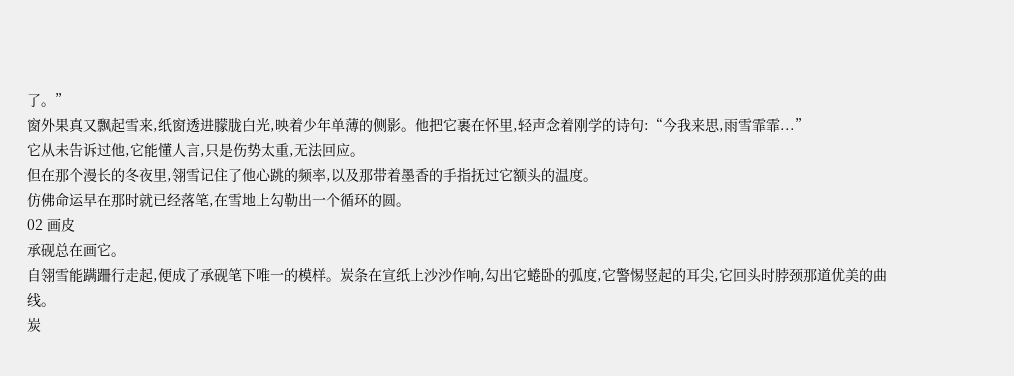了。”
窗外果真又飘起雪来,纸窗透进朦胧白光,映着少年单薄的侧影。他把它裹在怀里,轻声念着刚学的诗句:“今我来思,雨雪霏霏...”
它从未告诉过他,它能懂人言,只是伤势太重,无法回应。
但在那个漫长的冬夜里,翎雪记住了他心跳的频率,以及那带着墨香的手指抚过它额头的温度。
仿佛命运早在那时就已经落笔,在雪地上勾勒出一个循环的圆。
02 画皮
承砚总在画它。
自翎雪能蹒跚行走起,便成了承砚笔下唯一的模样。炭条在宣纸上沙沙作响,勾出它蜷卧的弧度,它警惕竖起的耳尖,它回头时脖颈那道优美的曲线。
炭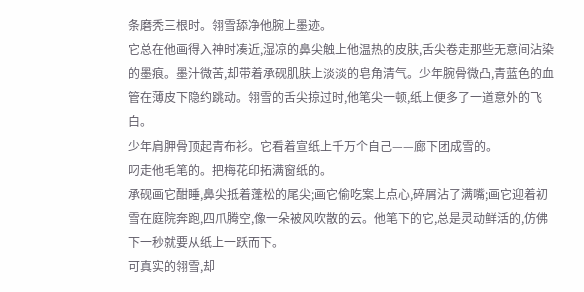条磨秃三根时。翎雪舔净他腕上墨迹。
它总在他画得入神时凑近,湿凉的鼻尖触上他温热的皮肤,舌尖卷走那些无意间沾染的墨痕。墨汁微苦,却带着承砚肌肤上淡淡的皂角清气。少年腕骨微凸,青蓝色的血管在薄皮下隐约跳动。翎雪的舌尖掠过时,他笔尖一顿,纸上便多了一道意外的飞白。
少年肩胛骨顶起青布衫。它看着宣纸上千万个自己——廊下团成雪的。
叼走他毛笔的。把梅花印拓满窗纸的。
承砚画它酣睡,鼻尖抵着蓬松的尾尖;画它偷吃案上点心,碎屑沾了满嘴;画它迎着初雪在庭院奔跑,四爪腾空,像一朵被风吹散的云。他笔下的它,总是灵动鲜活的,仿佛下一秒就要从纸上一跃而下。
可真实的翎雪,却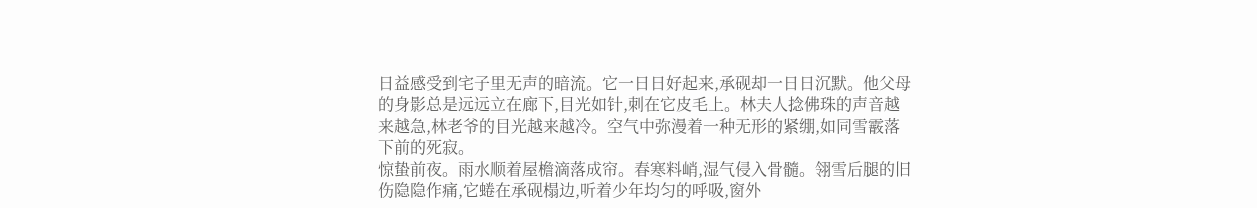日益感受到宅子里无声的暗流。它一日日好起来,承砚却一日日沉默。他父母的身影总是远远立在廊下,目光如针,刺在它皮毛上。林夫人捻佛珠的声音越来越急,林老爷的目光越来越冷。空气中弥漫着一种无形的紧绷,如同雪霰落下前的死寂。
惊蛰前夜。雨水顺着屋檐滴落成帘。春寒料峭,湿气侵入骨髓。翎雪后腿的旧伤隐隐作痛,它蜷在承砚榻边,听着少年均匀的呼吸,窗外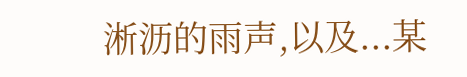淅沥的雨声,以及...某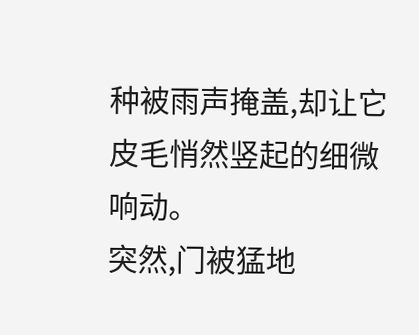种被雨声掩盖,却让它皮毛悄然竖起的细微响动。
突然,门被猛地